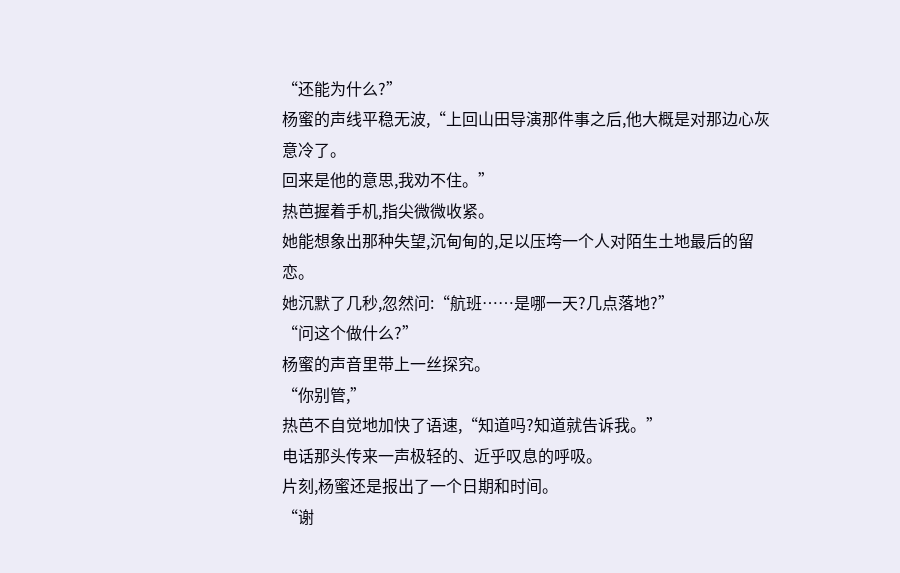“还能为什么?”
杨蜜的声线平稳无波,“上回山田导演那件事之后,他大概是对那边心灰意冷了。
回来是他的意思,我劝不住。”
热芭握着手机,指尖微微收紧。
她能想象出那种失望,沉甸甸的,足以压垮一个人对陌生土地最后的留恋。
她沉默了几秒,忽然问:“航班……是哪一天?几点落地?”
“问这个做什么?”
杨蜜的声音里带上一丝探究。
“你别管,”
热芭不自觉地加快了语速,“知道吗?知道就告诉我。”
电话那头传来一声极轻的、近乎叹息的呼吸。
片刻,杨蜜还是报出了一个日期和时间。
“谢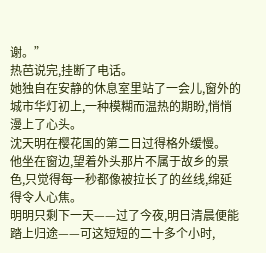谢。”
热芭说完,挂断了电话。
她独自在安静的休息室里站了一会儿,窗外的城市华灯初上,一种模糊而温热的期盼,悄悄漫上了心头。
沈天明在樱花国的第二日过得格外缓慢。
他坐在窗边,望着外头那片不属于故乡的景色,只觉得每一秒都像被拉长了的丝线,绵延得令人心焦。
明明只剩下一天——过了今夜,明日清晨便能踏上归途——可这短短的二十多个小时,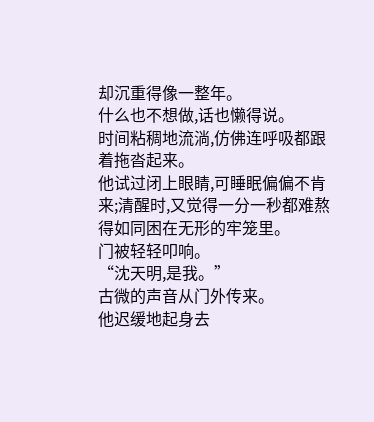却沉重得像一整年。
什么也不想做,话也懒得说。
时间粘稠地流淌,仿佛连呼吸都跟着拖沓起来。
他试过闭上眼睛,可睡眠偏偏不肯来;清醒时,又觉得一分一秒都难熬得如同困在无形的牢笼里。
门被轻轻叩响。
“沈天明,是我。”
古微的声音从门外传来。
他迟缓地起身去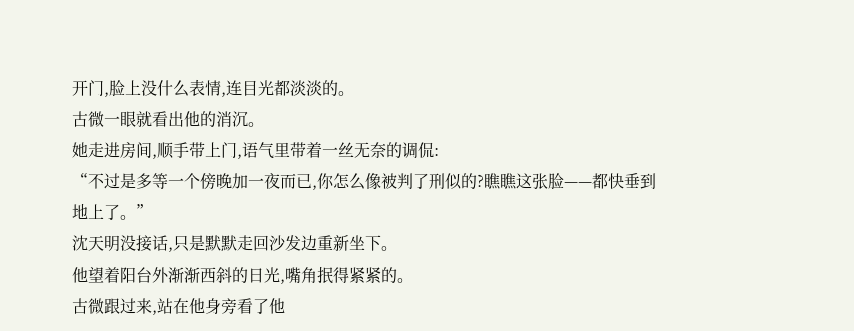开门,脸上没什么表情,连目光都淡淡的。
古微一眼就看出他的消沉。
她走进房间,顺手带上门,语气里带着一丝无奈的调侃:
“不过是多等一个傍晚加一夜而已,你怎么像被判了刑似的?瞧瞧这张脸——都快垂到地上了。”
沈天明没接话,只是默默走回沙发边重新坐下。
他望着阳台外渐渐西斜的日光,嘴角抿得紧紧的。
古微跟过来,站在他身旁看了他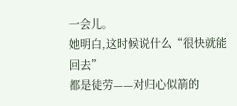一会儿。
她明白,这时候说什么“很快就能回去”
都是徒劳——对归心似箭的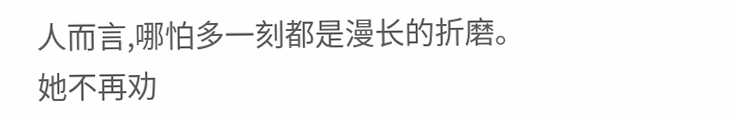人而言,哪怕多一刻都是漫长的折磨。
她不再劝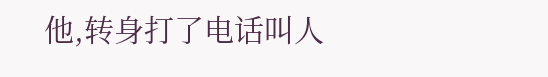他,转身打了电话叫人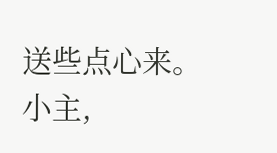送些点心来。
小主,